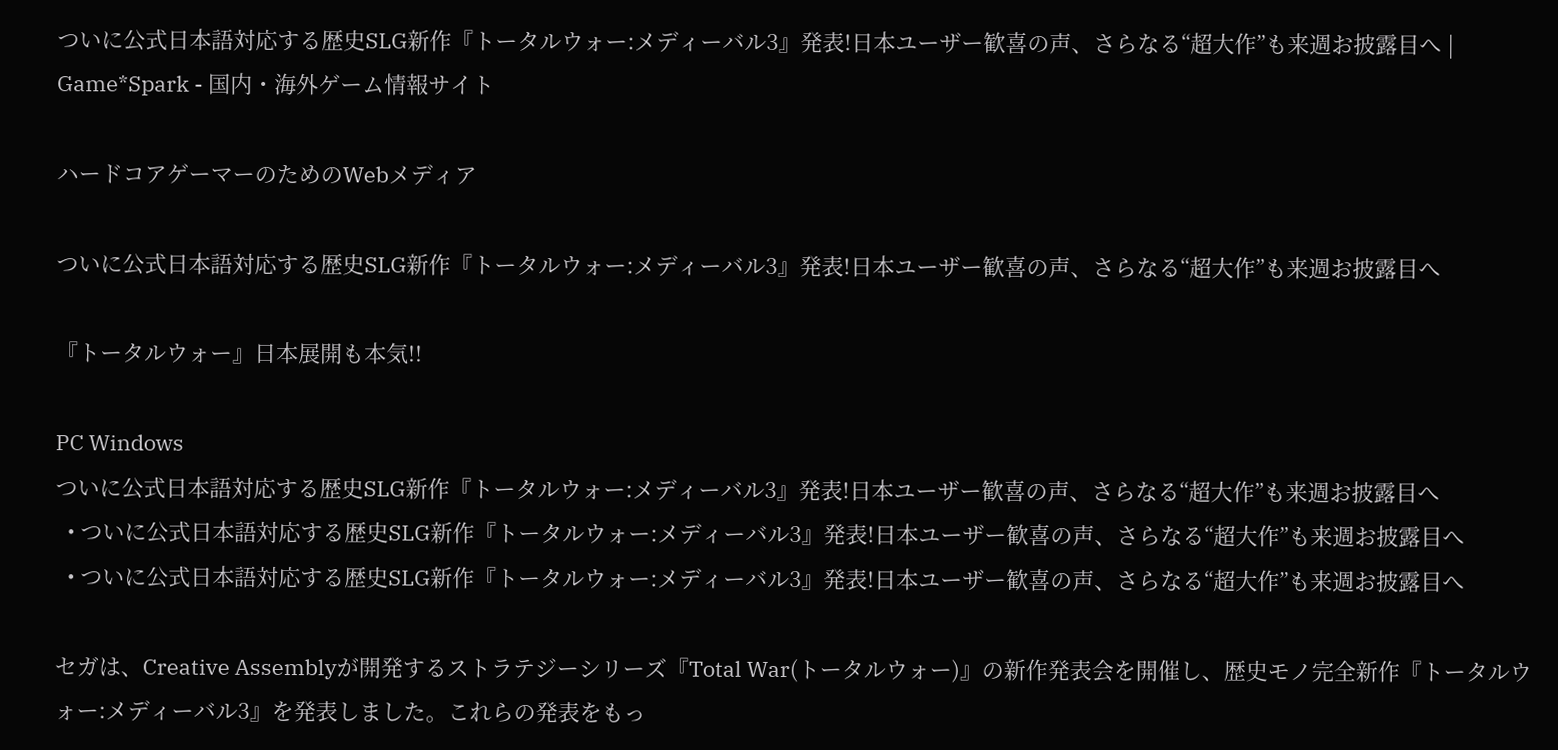ついに公式日本語対応する歴史SLG新作『トータルウォー:メディーバル3』発表!日本ユーザー歓喜の声、さらなる“超大作”も来週お披露目へ | Game*Spark - 国内・海外ゲーム情報サイト

ハードコアゲーマーのためのWebメディア

ついに公式日本語対応する歴史SLG新作『トータルウォー:メディーバル3』発表!日本ユーザー歓喜の声、さらなる“超大作”も来週お披露目へ

『トータルウォー』日本展開も本気!!

PC Windows
ついに公式日本語対応する歴史SLG新作『トータルウォー:メディーバル3』発表!日本ユーザー歓喜の声、さらなる“超大作”も来週お披露目へ
  • ついに公式日本語対応する歴史SLG新作『トータルウォー:メディーバル3』発表!日本ユーザー歓喜の声、さらなる“超大作”も来週お披露目へ
  • ついに公式日本語対応する歴史SLG新作『トータルウォー:メディーバル3』発表!日本ユーザー歓喜の声、さらなる“超大作”も来週お披露目へ

セガは、Creative Assemblyが開発するストラテジーシリーズ『Total War(トータルウォー)』の新作発表会を開催し、歴史モノ完全新作『トータルウォー:メディーバル3』を発表しました。これらの発表をもっ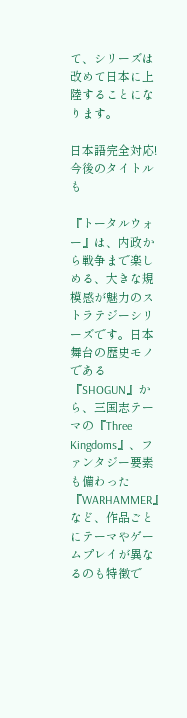て、シリーズは改めて日本に上陸することになります。

日本語完全対応!今後のタイトルも

『トータルウォー』は、内政から戦争まで楽しめる、大きな規模感が魅力のストラテジーシリーズです。日本舞台の歴史モノである『SHOGUN』から、三国志テーマの『Three Kingdoms』、ファンタジー要素も備わった『WARHAMMER』など、作品ごとにテーマやゲームプレイが異なるのも特徴で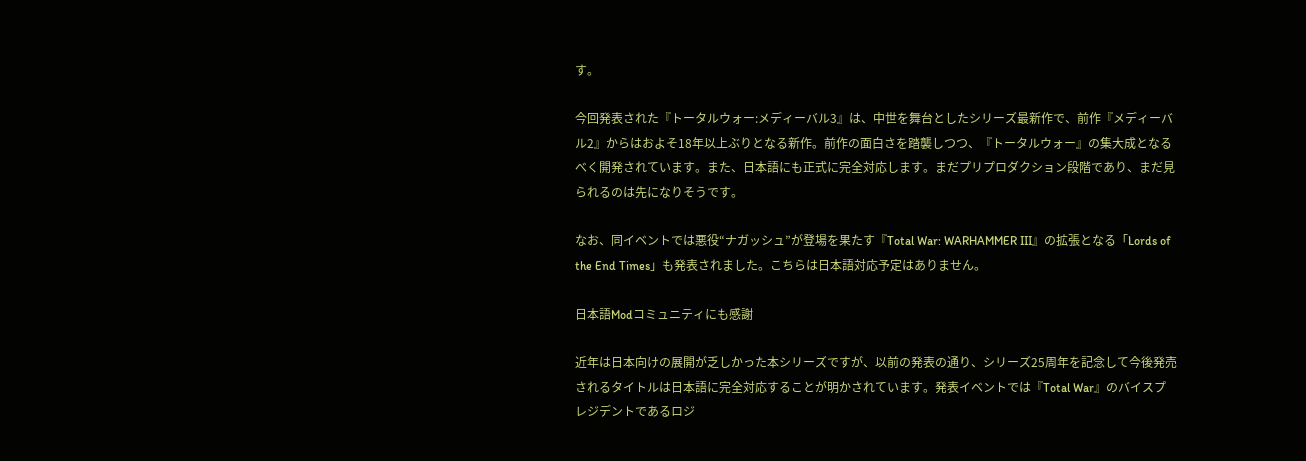す。

今回発表された『トータルウォー:メディーバル3』は、中世を舞台としたシリーズ最新作で、前作『メディーバル2』からはおよそ18年以上ぶりとなる新作。前作の面白さを踏襲しつつ、『トータルウォー』の集大成となるべく開発されています。また、日本語にも正式に完全対応します。まだプリプロダクション段階であり、まだ見られるのは先になりそうです。

なお、同イベントでは悪役“ナガッシュ”が登場を果たす『Total War: WARHAMMER III』の拡張となる「Lords of the End Times」も発表されました。こちらは日本語対応予定はありません。

日本語Modコミュニティにも感謝

近年は日本向けの展開が乏しかった本シリーズですが、以前の発表の通り、シリーズ25周年を記念して今後発売されるタイトルは日本語に完全対応することが明かされています。発表イベントでは『Total War』のバイスプレジデントであるロジ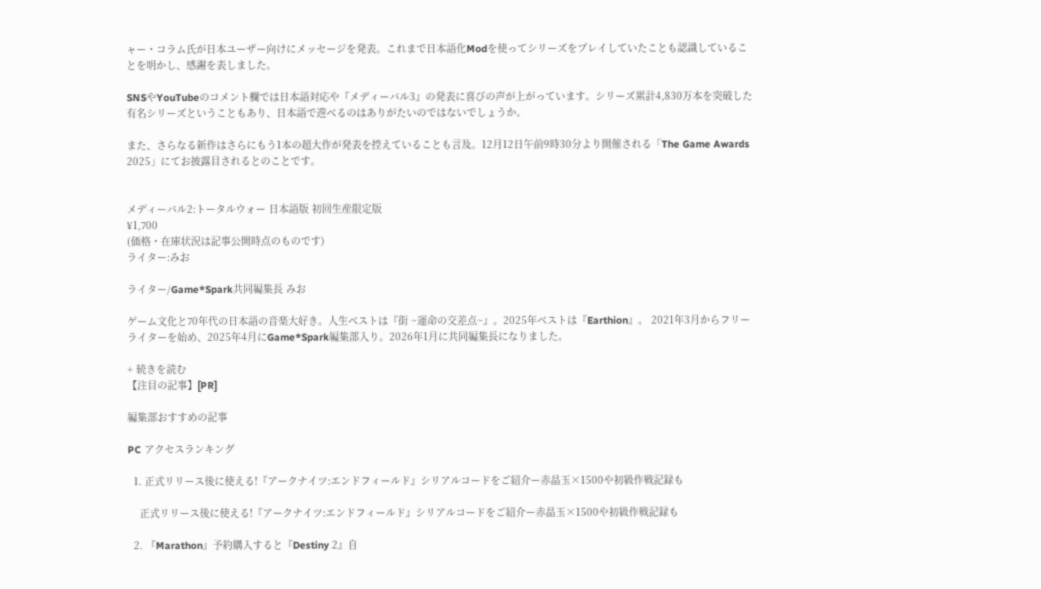ャー・コラム氏が日本ユーザー向けにメッセージを発表。これまで日本語化Modを使ってシリーズをプレイしていたことも認識していることを明かし、感謝を表しました。

SNSやYouTubeのコメント欄では日本語対応や『メディーバル3』の発表に喜びの声が上がっています。シリーズ累計4,830万本を突破した有名シリーズということもあり、日本語で遊べるのはありがたいのではないでしょうか。

また、さらなる新作はさらにもう1本の超大作が発表を控えていることも言及。12月12日午前9時30分より開催される「The Game Awards 2025」にてお披露目されるとのことです。


メディーバル2:トータルウォー 日本語版 初回生産限定版
¥1,700
(価格・在庫状況は記事公開時点のものです)
ライター:みお

ライター/Game*Spark共同編集長 みお

ゲーム文化と70年代の日本語の音楽大好き。人生ベストは『街 ~運命の交差点~』。2025年ベストは『Earthion』。 2021年3月からフリーライターを始め、2025年4月にGame*Spark編集部入り。2026年1月に共同編集長になりました。

+ 続きを読む
【注目の記事】[PR]

編集部おすすめの記事

PC アクセスランキング

  1. 正式リリース後に使える!『アークナイツ:エンドフィールド』シリアルコードをご紹介ー赤晶玉×1500や初級作戦記録も

    正式リリース後に使える!『アークナイツ:エンドフィールド』シリアルコードをご紹介ー赤晶玉×1500や初級作戦記録も

  2. 『Marathon』予約購入すると『Destiny 2』自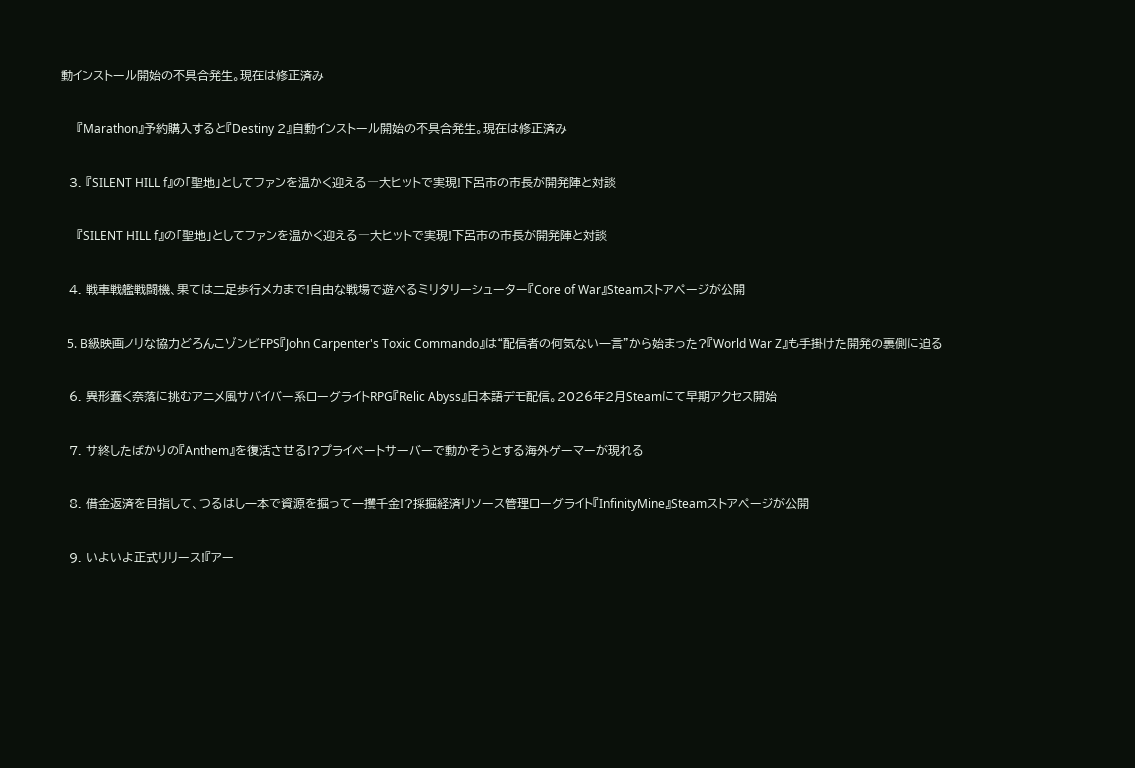動インストール開始の不具合発生。現在は修正済み

    『Marathon』予約購入すると『Destiny 2』自動インストール開始の不具合発生。現在は修正済み

  3. 『SILENT HILL f』の「聖地」としてファンを温かく迎える―大ヒットで実現!下呂市の市長が開発陣と対談

    『SILENT HILL f』の「聖地」としてファンを温かく迎える―大ヒットで実現!下呂市の市長が開発陣と対談

  4. 戦車戦艦戦闘機、果ては二足歩行メカまで!自由な戦場で遊べるミリタリーシューター『Core of War』Steamストアページが公開

  5. B級映画ノリな協力どろんこゾンビFPS『John Carpenter's Toxic Commando』は“配信者の何気ない一言”から始まった?『World War Z』も手掛けた開発の裏側に迫る

  6. 異形蠢く奈落に挑むアニメ風サバイバー系ローグライトRPG『Relic Abyss』日本語デモ配信。2026年2月Steamにて早期アクセス開始

  7. サ終したばかりの『Anthem』を復活させる!?プライベートサーバーで動かそうとする海外ゲーマーが現れる

  8. 借金返済を目指して、つるはし一本で資源を掘って一攫千金!?採掘経済リソース管理ローグライト『InfinityMine』Steamストアページが公開

  9. いよいよ正式リリース!『アー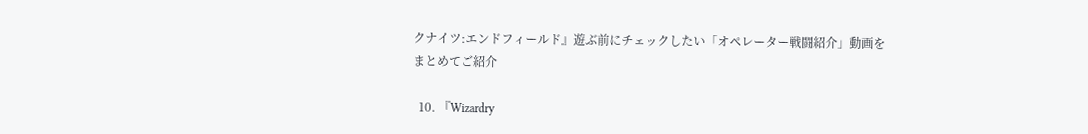クナイツ:エンドフィールド』遊ぶ前にチェックしたい「オペレーター戦闘紹介」動画をまとめてご紹介

  10. 『Wizardry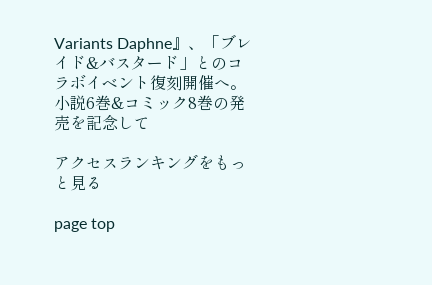Variants Daphne』、「ブレイド&バスタード」とのコラボイベント復刻開催へ。小説6巻&コミック8巻の発売を記念して

アクセスランキングをもっと見る

page top